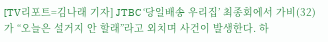[TV리포트=김나래 기자] JTBC ‘당일배송 우리집’ 최종회에서 가비(32)가 “오늘은 설거지 안 할래”라고 외치며 사건이 발생한다. 하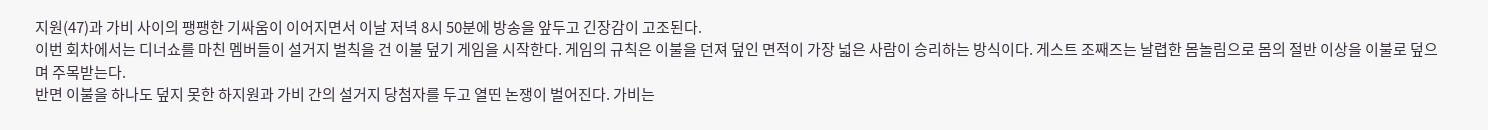지원(47)과 가비 사이의 팽팽한 기싸움이 이어지면서 이날 저녁 8시 50분에 방송을 앞두고 긴장감이 고조된다.
이번 회차에서는 디너쇼를 마친 멤버들이 설거지 벌칙을 건 이불 덮기 게임을 시작한다. 게임의 규칙은 이불을 던져 덮인 면적이 가장 넓은 사람이 승리하는 방식이다. 게스트 조째즈는 날렵한 몸놀림으로 몸의 절반 이상을 이불로 덮으며 주목받는다.
반면 이불을 하나도 덮지 못한 하지원과 가비 간의 설거지 당첨자를 두고 열띤 논쟁이 벌어진다. 가비는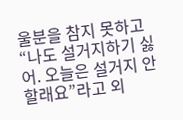울분을 참지 못하고 “나도 설거지하기 싫어. 오늘은 설거지 안 할래요”라고 외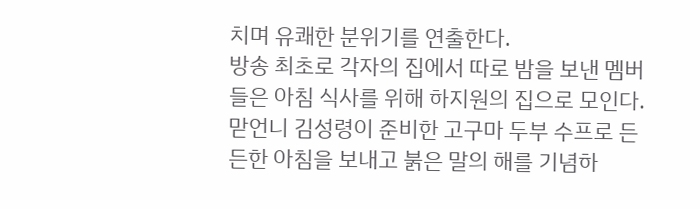치며 유쾌한 분위기를 연출한다.
방송 최초로 각자의 집에서 따로 밤을 보낸 멤버들은 아침 식사를 위해 하지원의 집으로 모인다. 맏언니 김성령이 준비한 고구마 두부 수프로 든든한 아침을 보내고 붉은 말의 해를 기념하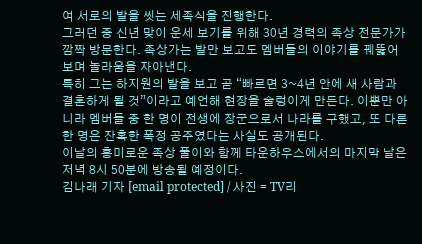여 서로의 발을 씻는 세족식을 진행한다.
그러던 중 신년 맞이 운세 보기를 위해 30년 경력의 족상 전문가가 깜짝 방문한다. 족상가는 발만 보고도 멤버들의 이야기를 꿰뚫어보며 놀라움을 자아낸다.
특히 그는 하지원의 발을 보고 곧 “빠르면 3~4년 안에 새 사람과 결혼하게 될 것”이라고 예언해 현장을 술렁이게 만든다. 이뿐만 아니라 멤버들 중 한 명이 전생에 장군으로서 나라를 구했고, 또 다른 한 명은 잔혹한 폭정 공주였다는 사실도 공개된다.
이날의 흥미로운 족상 풀이와 함께 타운하우스에서의 마지막 날은 저녁 8시 50분에 방송될 예정이다.
김나래 기자 [email protected] / 사진 = TV리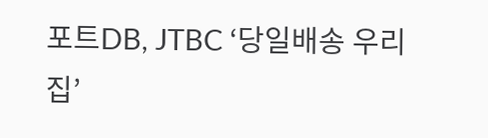포트DB, JTBC ‘당일배송 우리집’